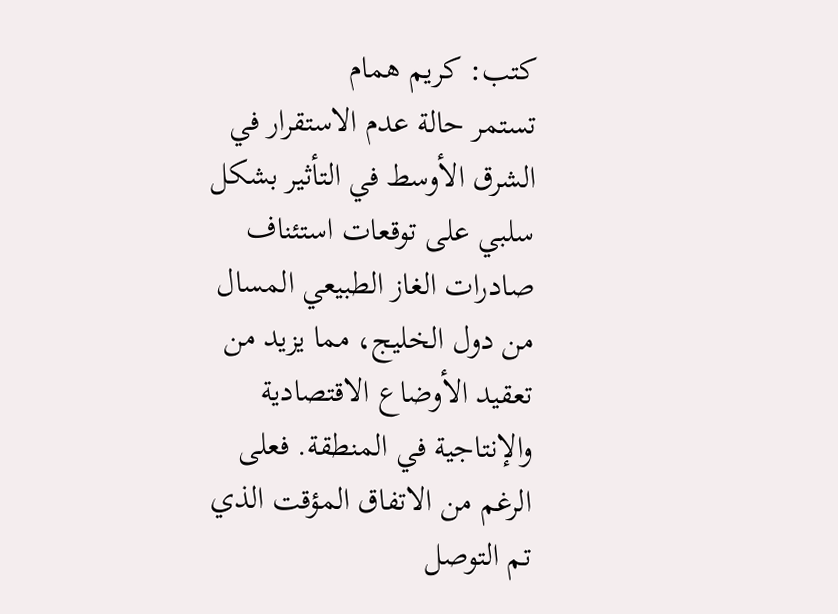كتب: كريم همام
تستمر حالة عدم الاستقرار في الشرق الأوسط في التأثير بشكل سلبي على توقعات استئناف صادرات الغاز الطبيعي المسال من دول الخليج، مما يزيد من تعقيد الأوضاع الاقتصادية والإنتاجية في المنطقة. فعلى الرغم من الاتفاق المؤقت الذي تم التوصل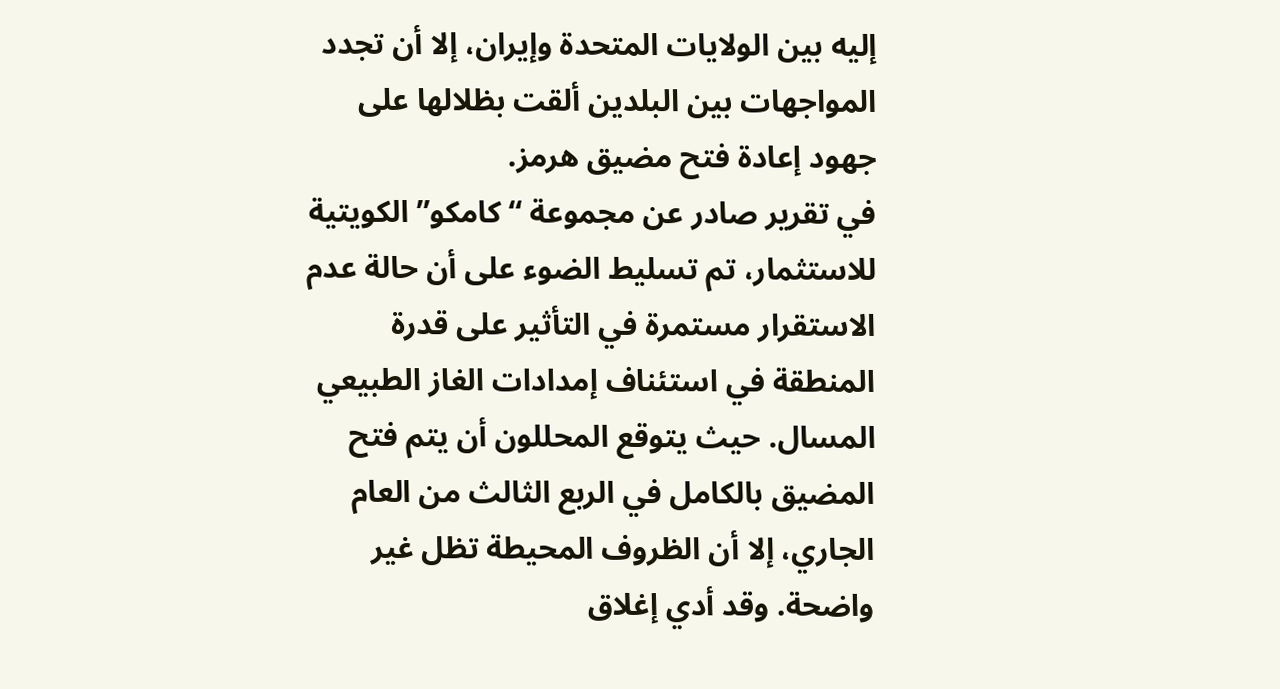إليه بين الولايات المتحدة وإيران، إلا أن تجدد المواجهات بين البلدين ألقت بظلالها على جهود إعادة فتح مضيق هرمز.
في تقرير صادر عن مجموعة “كامكو” الكويتية للاستثمار، تم تسليط الضوء على أن حالة عدم الاستقرار مستمرة في التأثير على قدرة المنطقة في استئناف إمدادات الغاز الطبيعي المسال. حيث يتوقع المحللون أن يتم فتح المضيق بالكامل في الربع الثالث من العام الجاري، إلا أن الظروف المحيطة تظل غير واضحة. وقد أدي إغلاق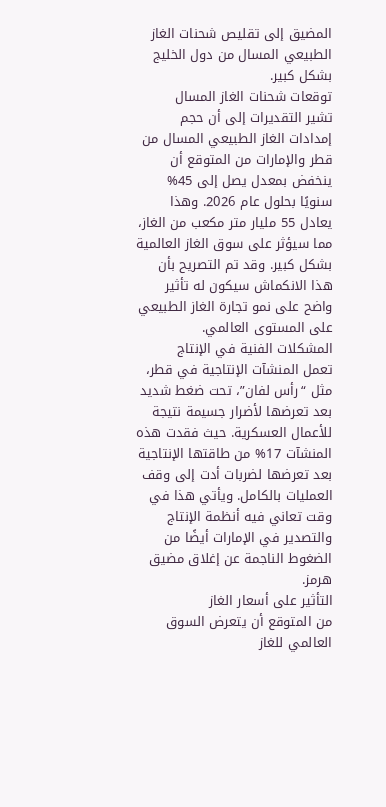المضيق إلى تقليص شحنات الغاز الطبيعي المسال من دول الخليج بشكل كبير.
توقعات شحنات الغاز المسال
تشير التقديرات إلى أن حجم إمدادات الغاز الطبيعي المسال من قطر والإمارات من المتوقع أن ينخفض بمعدل يصل إلى 45% سنويًا بحلول عام 2026. وهذا يعادل 55 مليار متر مكعب من الغاز، مما سيؤثر على سوق الغاز العالمية بشكل كبير. وقد تم التصريح بأن هذا الانكماش سيكون له تأثير واضح على نمو تجارة الغاز الطبيعي على المستوى العالمي.
المشكلات الفنية في الإنتاج
تعمل المنشآت الإنتاجية في قطر، مثل “رأس لفان”، تحت ضغط شديد بعد تعرضها لأضرار جسيمة نتيجة للأعمال العسكرية. حيث فقدت هذه المنشآت 17% من طاقتها الإنتاجية بعد تعرضها لضربات أدت إلى وقف العمليات بالكامل. ويأتي هذا في وقت تعاني فيه أنظمة الإنتاج والتصدير في الإمارات أيضًا من الضغوط الناجمة عن إغلاق مضيق هرمز.
التأثير على أسعار الغاز
من المتوقع أن يتعرض السوق العالمي للغاز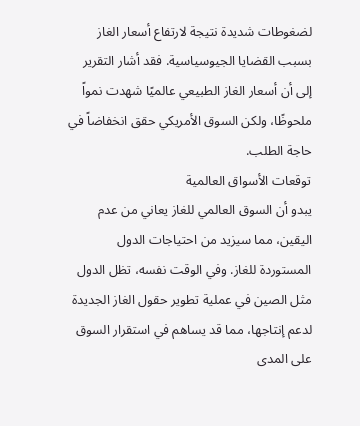لضغوطات شديدة نتيجة لارتفاع أسعار الغاز بسبب القضايا الجيوسياسية. فقد أشار التقرير إلى أن أسعار الغاز الطبيعي عالميًا شهدت نمواً ملحوظًا، ولكن السوق الأمريكي حقق انخفاضاً في حاجة الطلب.
توقعات الأسواق العالمية
يبدو أن السوق العالمي للغاز يعاني من عدم اليقين، مما سيزيد من احتياجات الدول المستوردة للغاز. وفي الوقت نفسه، تظل الدول مثل الصين في عملية تطوير حقول الغاز الجديدة لدعم إنتاجها، مما قد يساهم في استقرار السوق على المدى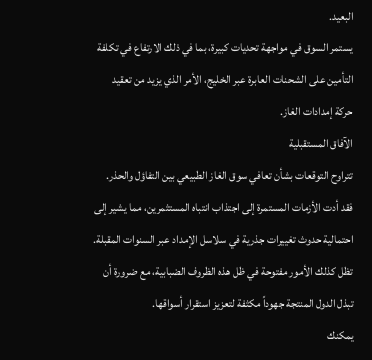البعيد.
يستمر السوق في مواجهة تحديات كبيرة، بما في ذلك الارتفاع في تكلفة التأمين على الشحنات العابرة عبر الخليج، الأمر الذي يزيد من تعقيد حركة إمدادات الغاز.
الآفاق المستقبلية
تتراوح التوقعات بشأن تعافي سوق الغاز الطبيعي بين التفاؤل والحذر. فقد أدت الأزمات المستمرة إلى اجتذاب انتباه المستثمرين، مما يشير إلى احتمالية حدوث تغييرات جذرية في سلاسل الإمداد عبر السنوات المقبلة.
تظل كذلك الأمور مفتوحة في ظل هذه الظروف الضبابية، مع ضرورة أن تبذل الدول المنتجة جهوداً مكثفة لتعزيز استقرار أسواقها.
يمكنك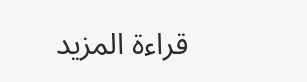قراءة المزيد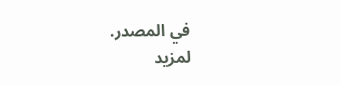في المصدر.
لمزيد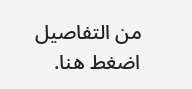من التفاصيل اضغط هنا.